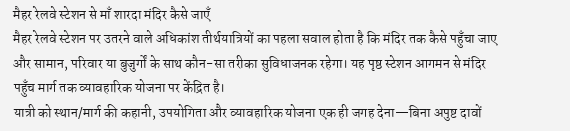मैहर रेलवे स्टेशन से माँ शारदा मंदिर कैसे जाएँ
मैहर रेलवे स्टेशन पर उतरने वाले अधिकांश तीर्थयात्रियों का पहला सवाल होता है कि मंदिर तक कैसे पहुँचा जाए और सामान, परिवार या बुजुर्गों के साथ कौन-सा तरीका सुविधाजनक रहेगा। यह पृष्ठ स्टेशन आगमन से मंदिर पहुँच मार्ग तक व्यावहारिक योजना पर केंद्रित है।
यात्री को स्थान/मार्ग की कहानी, उपयोगिता और व्यावहारिक योजना एक ही जगह देना—बिना अपुष्ट दावों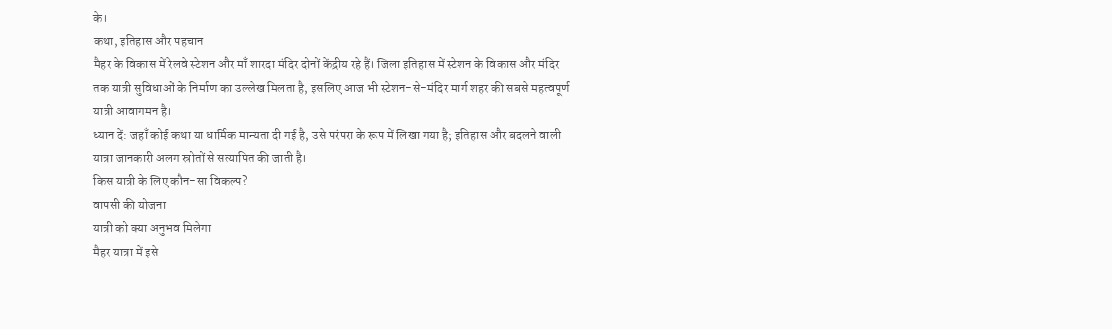के।
कथा, इतिहास और पहचान
मैहर के विकास में रेलवे स्टेशन और माँ शारदा मंदिर दोनों केंद्रीय रहे हैं। जिला इतिहास में स्टेशन के विकास और मंदिर तक यात्री सुविधाओं के निर्माण का उल्लेख मिलता है, इसलिए आज भी स्टेशन-से-मंदिर मार्ग शहर की सबसे महत्वपूर्ण यात्री आवागमन है।
ध्यान दें: जहाँ कोई कथा या धार्मिक मान्यता दी गई है, उसे परंपरा के रूप में लिखा गया है; इतिहास और बदलने वाली यात्रा जानकारी अलग स्रोतों से सत्यापित की जाती है।
किस यात्री के लिए कौन-सा विकल्प?
वापसी की योजना
यात्री को क्या अनुभव मिलेगा
मैहर यात्रा में इसे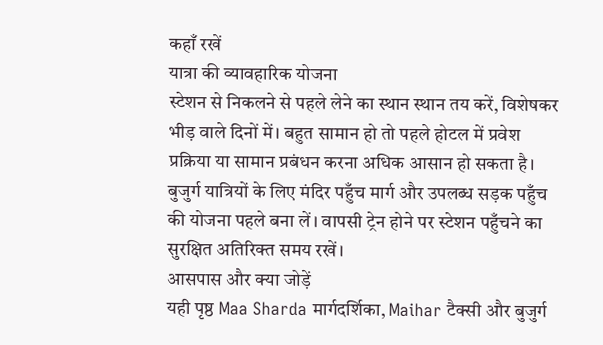कहाँ रखें
यात्रा की व्यावहारिक योजना
स्टेशन से निकलने से पहले लेने का स्थान स्थान तय करें, विशेषकर भीड़ वाले दिनों में। बहुत सामान हो तो पहले होटल में प्रवेश प्रक्रिया या सामान प्रबंधन करना अधिक आसान हो सकता है। बुजुर्ग यात्रियों के लिए मंदिर पहुँच मार्ग और उपलब्ध सड़क पहुँच की योजना पहले बना लें। वापसी ट्रेन होने पर स्टेशन पहुँचने का सुरक्षित अतिरिक्त समय रखें।
आसपास और क्या जोड़ें
यही पृष्ठ Maa Sharda मार्गदर्शिका, Maihar टैक्सी और बुजुर्ग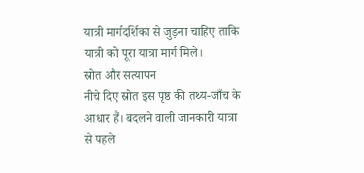यात्री मार्गदर्शिका से जुड़ना चाहिए ताकि यात्री को पूरा यात्रा मार्ग मिले।
स्रोत और सत्यापन
नीचे दिए स्रोत इस पृष्ठ की तथ्य-जाँच के आधार हैं। बदलने वाली जानकारी यात्रा से पहले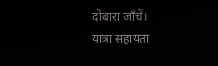दोबारा जाँचें।
यात्रा सहायता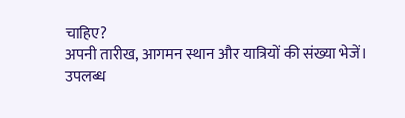चाहिए?
अपनी तारीख, आगमन स्थान और यात्रियों की संख्या भेजें। उपलब्ध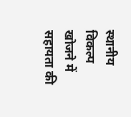स्थानीय विकल्प खोजने में सहायता की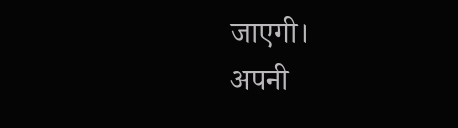जाएगी।
अपनी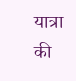यात्रा की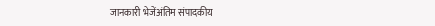जानकारी भेजेंअंतिम संपादकीय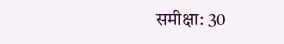समीक्षा: 30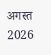अगस्त 2026